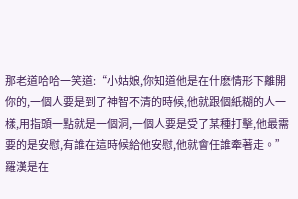那老道哈哈一笑道:“小姑娘,你知道他是在什麽情形下離開你的,一個人要是到了神智不清的時候,他就跟個紙糊的人一樣,用指頭一點就是一個洞,一個人要是受了某種打擊,他最需要的是安慰,有誰在這時候給他安慰,他就會任誰牽著走。”
羅漢是在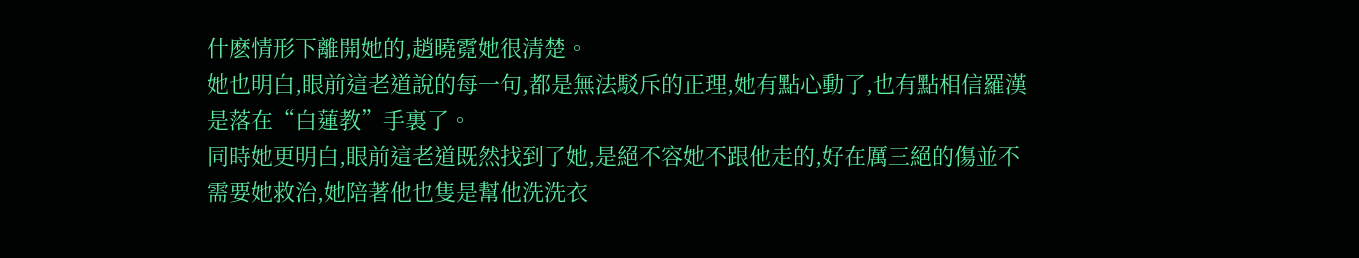什麽情形下離開她的,趙曉霓她很清楚。
她也明白,眼前這老道說的每一句,都是無法駁斥的正理,她有點心動了,也有點相信羅漢是落在“白蓮教”手裏了。
同時她更明白,眼前這老道既然找到了她,是絕不容她不跟他走的,好在厲三絕的傷並不需要她救治,她陪著他也隻是幫他洗洗衣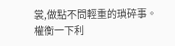裳,做點不問輕重的瑣碎事。
權衡一下利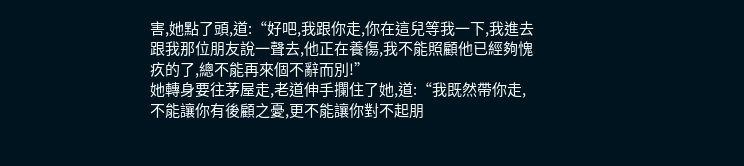害,她點了頭,道:“好吧,我跟你走,你在這兒等我一下,我進去跟我那位朋友說一聲去,他正在養傷,我不能照顧他已經夠愧疚的了,總不能再來個不辭而別!”
她轉身要往茅屋走,老道伸手攔住了她,道:“我既然帶你走,不能讓你有後顧之憂,更不能讓你對不起朋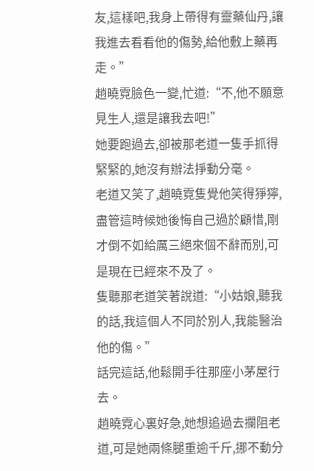友,這樣吧,我身上帶得有靈藥仙丹,讓我進去看看他的傷勢,給他敷上藥再走。”
趙曉霓臉色一變,忙道:“不,他不願意見生人,還是讓我去吧!”
她要跑過去,卻被那老道一隻手抓得緊緊的,她沒有辦法掙動分毫。
老道又笑了,趙曉霓隻覺他笑得猙獰,盡管這時候她後悔自己過於顧惜,剛才倒不如給厲三絕來個不辭而別,可是現在已經來不及了。
隻聽那老道笑著說道:“小姑娘,聽我的話,我這個人不同於別人,我能醫治他的傷。”
話完這話,他鬆開手往那座小茅屋行去。
趙曉霓心裏好急,她想追過去攔阻老道,可是她兩條腿重逾千斤,挪不動分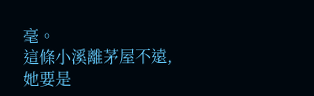毫。
這條小溪離茅屋不遠,她要是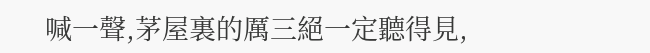喊一聲,茅屋裏的厲三絕一定聽得見,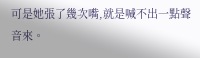可是她張了幾次嘴,就是喊不出一點聲音來。